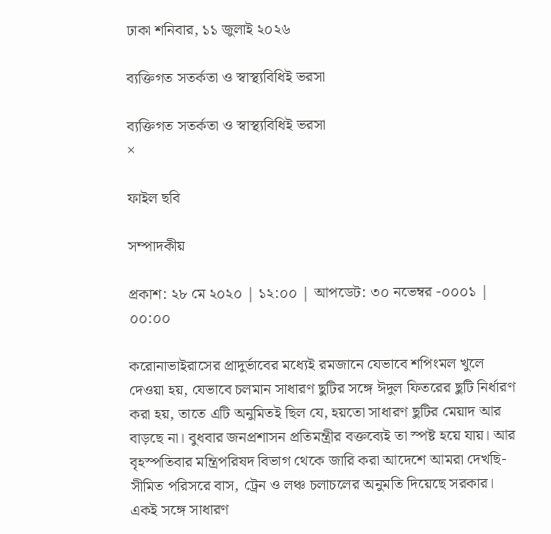ঢাকা শনিবার, ১১ জুলাই ২০২৬

ব্যক্তিগত সতর্কতা ও স্বাস্থ্যবিধিই ভরসা

ব্যক্তিগত সতর্কতা ও স্বাস্থ্যবিধিই ভরসা
×

ফাইল ছবি

সম্পাদকীয়

প্রকাশ: ২৮ মে ২০২০ | ১২:০০ | আপডেট: ৩০ নভেম্বর -০০০১ | ০০:০০

করোনাভাইরাসের প্রাদুর্ভাবের মধ্যেই রমজানে যেভাবে শপিংমল খুলে দেওয়া হয়, যেভাবে চলমান সাধারণ ছুটির সঙ্গে ঈদুল ফিতরের ছুটি নির্ধারণ করা হয়, তাতে এটি অনুমিতই ছিল যে, হয়তো সাধারণ ছুটির মেয়াদ আর বাড়ছে না। বুধবার জনপ্রশাসন প্রতিমন্ত্রীর বক্তব্যেই তা স্পষ্ট হয়ে যায়। আর বৃহস্পতিবার মন্ত্রিপরিষদ বিভাগ থেকে জারি করা আদেশে আমরা দেখছি- সীমিত পরিসরে বাস, ট্রেন ও লঞ্চ চলাচলের অনুমতি দিয়েছে সরকার। একই সঙ্গে সাধারণ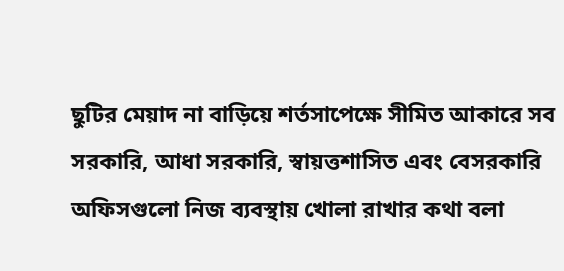ছুটির মেয়াদ না বাড়িয়ে শর্তসাপেক্ষে সীমিত আকারে সব সরকারি, আধা সরকারি, স্বায়ত্তশাসিত এবং বেসরকারি অফিসগুলো নিজ ব্যবস্থায় খোলা রাখার কথা বলা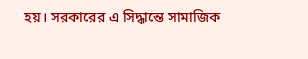হয়। সরকারের এ সিদ্ধান্তে সামাজিক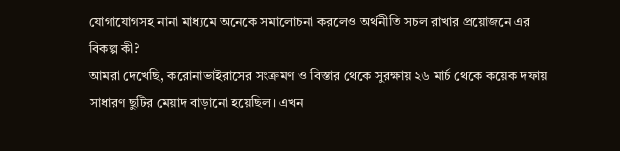যোগাযোগসহ নানা মাধ্যমে অনেকে সমালোচনা করলেও অর্থনীতি সচল রাখার প্রয়োজনে এর বিকল্প কী?
আমরা দেখেছি, করোনাভাইরাসের সংক্রমণ ও বিস্তার থেকে সুরক্ষায় ২৬ মার্চ থেকে কয়েক দফায় সাধারণ ছুটির মেয়াদ বাড়ানো হয়েছিল। এখন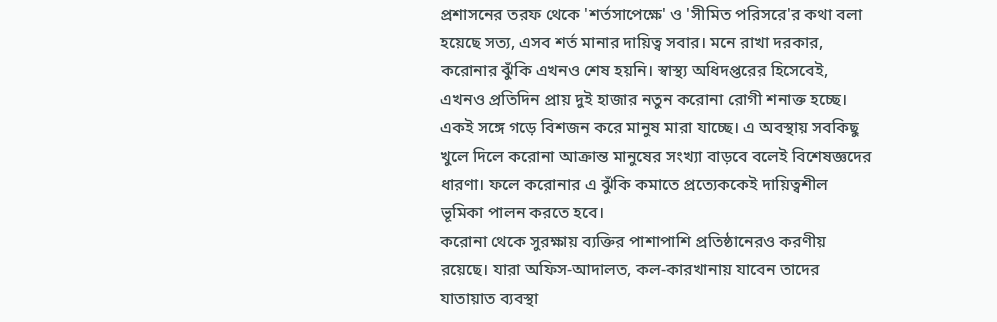প্রশাসনের তরফ থেকে 'শর্তসাপেক্ষে' ও 'সীমিত পরিসরে'র কথা বলা হয়েছে সত্য, এসব শর্ত মানার দায়িত্ব সবার। মনে রাখা দরকার, করোনার ঝুঁকি এখনও শেষ হয়নি। স্বাস্থ্য অধিদপ্তরের হিসেবেই, এখনও প্রতিদিন প্রায় দুই হাজার নতুন করোনা রোগী শনাক্ত হচ্ছে। একই সঙ্গে গড়ে বিশজন করে মানুষ মারা যাচ্ছে। এ অবস্থায় সবকিছু খুলে দিলে করোনা আক্রান্ত মানুষের সংখ্যা বাড়বে বলেই বিশেষজ্ঞদের ধারণা। ফলে করোনার এ ঝুঁকি কমাতে প্রত্যেককেই দায়িত্বশীল ভূমিকা পালন করতে হবে।
করোনা থেকে সুরক্ষায় ব্যক্তির পাশাপাশি প্রতিষ্ঠানেরও করণীয় রয়েছে। যারা অফিস-আদালত, কল-কারখানায় যাবেন তাদের যাতায়াত ব্যবস্থা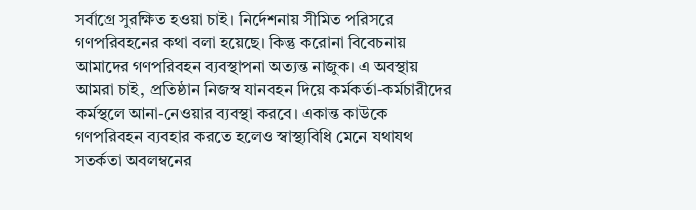সর্বাগ্রে সুরক্ষিত হওয়া চাই। নির্দেশনায় সীমিত পরিসরে গণপরিবহনের কথা বলা হয়েছে। কিন্তু করোনা বিবেচনায় আমাদের গণপরিবহন ব্যবস্থাপনা অত্যন্ত নাজুক। এ অবস্থায় আমরা চাই, প্রতিষ্ঠান নিজস্ব যানবহন দিয়ে কর্মকর্তা-কর্মচারীদের কর্মস্থলে আনা-নেওয়ার ব্যবস্থা করবে। একান্ত কাউকে গণপরিবহন ব্যবহার করতে হলেও স্বাস্থ্যবিধি মেনে যথাযথ সতর্কতা অবলম্বনের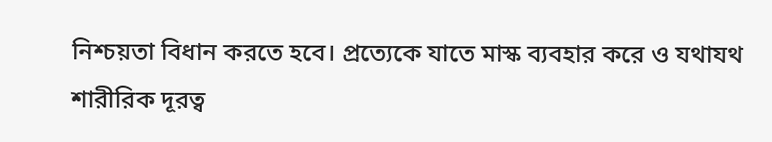নিশ্চয়তা বিধান করতে হবে। প্রত্যেকে যাতে মাস্ক ব্যবহার করে ও যথাযথ শারীরিক দূরত্ব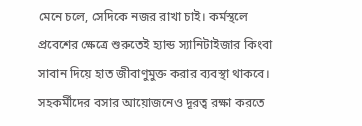মেনে চলে, সেদিকে নজর রাখা চাই। কর্মস্থলে প্রবেশের ক্ষেত্রে শুরুতেই হ্যান্ড স্যানিটাইজার কিংবা সাবান দিয়ে হাত জীবাণুমুক্ত করার ব্যবস্থা থাকবে। সহকর্মীদের বসার আয়োজনেও দূরত্ব রক্ষা করতে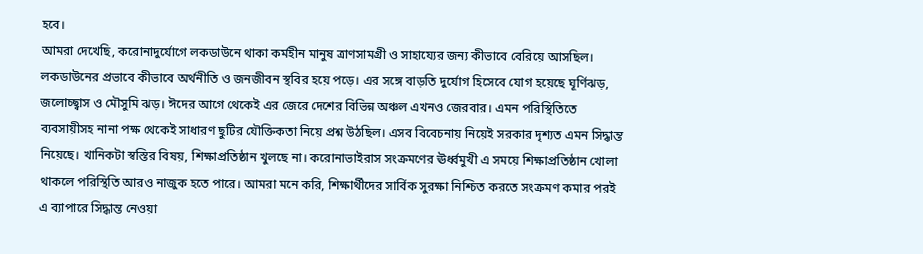হবে।
আমরা দেখেছি, করোনাদুর্যোগে লকডাউনে থাকা কর্মহীন মানুষ ত্রাণসামগ্রী ও সাহায্যের জন্য কীভাবে বেরিয়ে আসছিল। লকডাউনের প্রভাবে কীভাবে অর্থনীতি ও জনজীবন স্থবির হয়ে পড়ে। এর সঙ্গে বাড়তি দুর্যোগ হিসেবে যোগ হয়েছে ঘূর্ণিঝড়, জলোচ্ছ্বাস ও মৌসুমি ঝড়। ঈদের আগে থেকেই এর জেরে দেশের বিভিন্ন অঞ্চল এখনও জেরবার। এমন পরিস্থিতিতে ব্যবসায়ীসহ নানা পক্ষ থেকেই সাধারণ ছুটির যৌক্তিকতা নিয়ে প্রশ্ন উঠছিল। এসব বিবেচনায় নিয়েই সরকার দৃশ্যত এমন সিদ্ধান্ত নিয়েছে। খানিকটা স্বস্তির বিষয়, শিক্ষাপ্রতিষ্ঠান খুলছে না। করোনাভাইরাস সংক্রমণের ঊর্ধ্বমুখী এ সময়ে শিক্ষাপ্রতিষ্ঠান খোলা থাকলে পরিস্থিতি আরও নাজুক হতে পারে। আমরা মনে করি, শিক্ষার্থীদের সার্বিক সুরক্ষা নিশ্চিত করতে সংক্রমণ কমার পরই এ ব্যাপারে সিদ্ধান্ত নেওয়া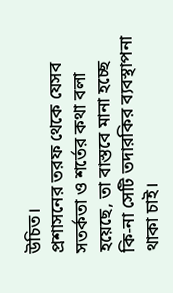উচিত।
প্রশাসনের তরফ থেকে যেসব সতর্কতা ও শর্তের কথা বলা হয়েছে, তা বাস্তবে মানা হচ্ছে কি-না সেটি তদারকির ব্যবস্থাপনা থাকা চাই।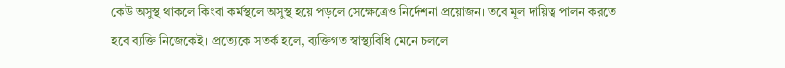কেউ অসুস্থ থাকলে কিংবা কর্মস্থলে অসুস্থ হয়ে পড়লে সেক্ষেত্রেও নির্দেশনা প্রয়োজন। তবে মূল দায়িত্ব পালন করতে হবে ব্যক্তি নিজেকেই। প্রত্যেকে সতর্ক হলে, ব্যক্তিগত স্বাস্থ্যবিধি মেনে চললে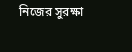নিজের সুরক্ষা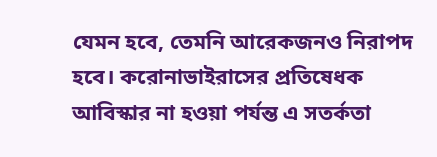যেমন হবে, তেমনি আরেকজনও নিরাপদ হবে। করোনাভাইরাসের প্রতিষেধক আবিস্কার না হওয়া পর্যন্ত এ সতর্কতা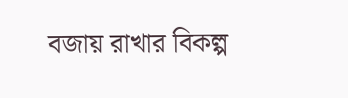বজায় রাখার বিকল্প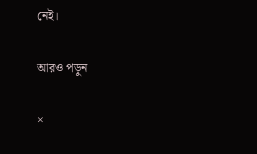নেই।

আরও পড়ুন

×